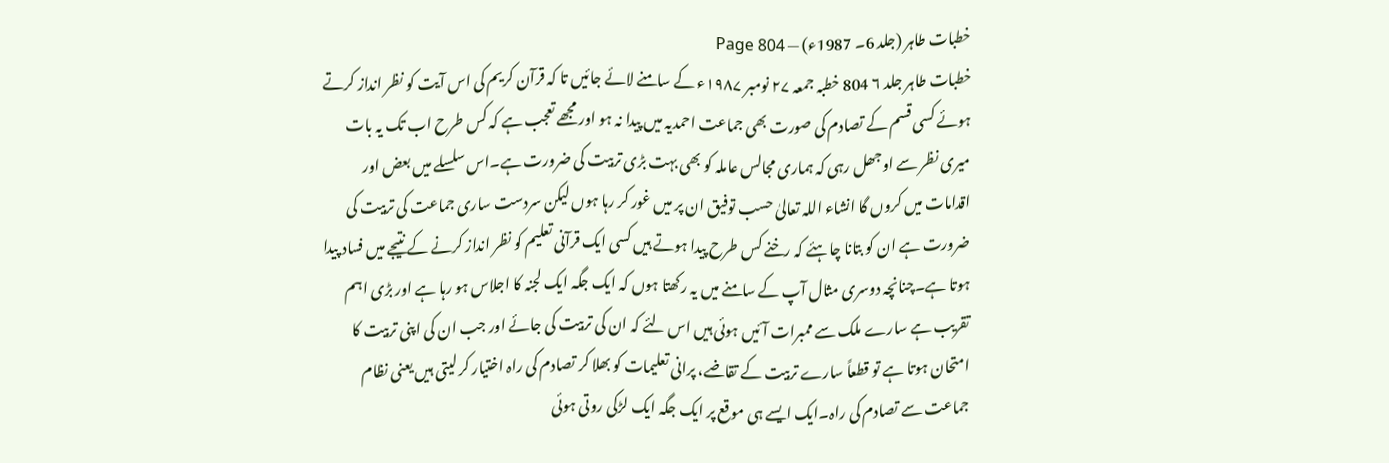خطبات طاہر (جلد 6۔ 1987ء) — Page 804
خطبات طاہر جلد ۶ 804 خطبہ جمعہ ۲۷ نومبر ۱۹۸۷ء کے سامنے لائے جائیں تا کہ قرآن کریم کی اس آیت کو نظر انداز کرتے ہوئے کسی قسم کے تصادم کی صورت بھی جماعت احمدیہ میں پیدا نہ ہو اور مجھے تعجب ہے کہ کس طرح اب تک یہ بات میری نظر سے اوجھل رہی کہ ہماری مجالس عاملہ کو بھی بہت بڑی تربیت کی ضرورت ہے۔اس سلسلے میں بعض اور اقدامات میں کروں گا انشاء اللہ تعالیٰ حسب توفیق ان پر میں غور کر رہا ہوں لیکن سردست ساری جماعت کی تربیت کی ضرورت ہے ان کو بتانا چاہئے کہ رخنے کس طرح پیدا ہوتے ہیں کسی ایک قرآنی تعلیم کو نظر انداز کرنے کے نتیجے میں فساد پیدا ہوتا ہے۔چنانچہ دوسری مثال آپ کے سامنے میں یہ رکھتا ہوں کہ ایک جگہ ایک لجنہ کا اجلاس ہو رہا ہے اور بڑی اہم تقریب ہے سارے ملک سے ممبرات آئیں ہوئی ہیں اس لئے کہ ان کی تربیت کی جائے اور جب ان کی اپنی تربیت کا امتحان ہوتا ہے تو قطعاً سارے تربیت کے تقاضے، پرانی تعلیمات کو بھلا کر تصادم کی راہ اختیار کر لیتی ہیں یعنی نظام جماعت سے تصادم کی راہ۔ایک ایسے ہی موقع پر ایک جگہ ایک لڑکی روتی ہوئی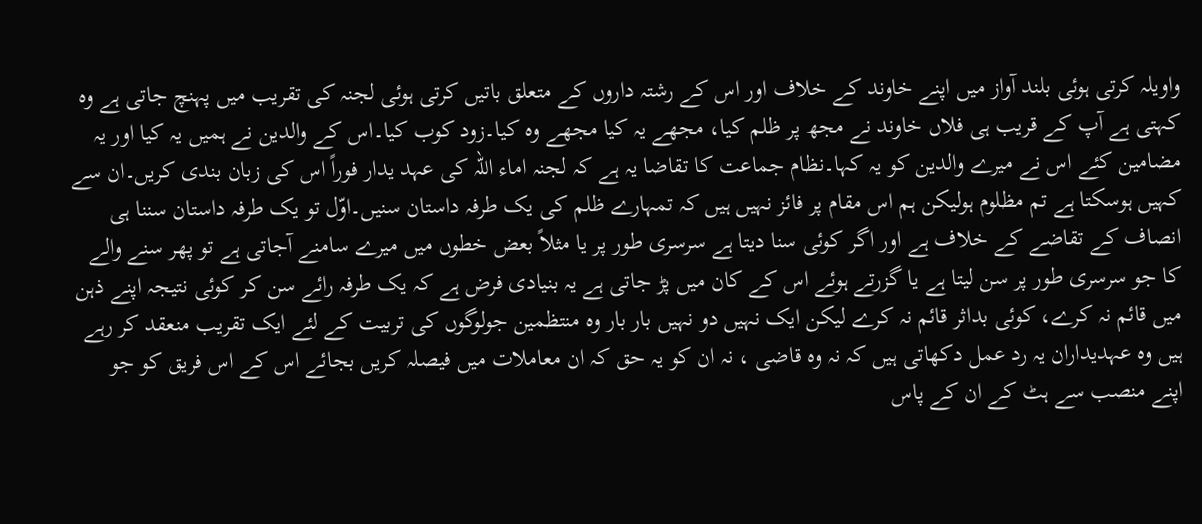واویلہ کرتی ہوئی بلند آواز میں اپنے خاوند کے خلاف اور اس کے رشتہ داروں کے متعلق باتیں کرتی ہوئی لجنہ کی تقریب میں پہنچ جاتی ہے وہ کہتی ہے آپ کے قریب ہی فلاں خاوند نے مجھ پر ظلم کیا، مجھے یہ کیا مجھے وہ کیا۔زود کوب کیا۔اس کے والدین نے ہمیں یہ کیا اور یہ مضامین کئے اس نے میرے والدین کو یہ کہا۔نظام جماعت کا تقاضا یہ ہے کہ لجنہ اماء اللہ کی عہد یدار فوراً اس کی زبان بندی کریں۔ان سے کہیں ہوسکتا ہے تم مظلوم ہولیکن ہم اس مقام پر فائز نہیں ہیں کہ تمہارے ظلم کی یک طرفہ داستان سنیں۔اوّل تو یک طرفہ داستان سننا ہی انصاف کے تقاضے کے خلاف ہے اور اگر کوئی سنا دیتا ہے سرسری طور پر یا مثلاً بعض خطوں میں میرے سامنے آجاتی ہے تو پھر سنے والے کا جو سرسری طور پر سن لیتا ہے یا گزرتے ہوئے اس کے کان میں پڑ جاتی ہے یہ بنیادی فرض ہے کہ یک طرفہ رائے سن کر کوئی نتیجہ اپنے ذہن میں قائم نہ کرے، کوئی بداثر قائم نہ کرے لیکن ایک نہیں دو نہیں بار بار وہ منتظمین جولوگوں کی تربیت کے لئے ایک تقریب منعقد کر رہے ہیں وہ عہدیداران یہ رد عمل دکھاتی ہیں کہ نہ وہ قاضی ، نہ ان کو یہ حق کہ ان معاملات میں فیصلہ کریں بجائے اس کے اس فریق کو جو اپنے منصب سے ہٹ کے ان کے پاس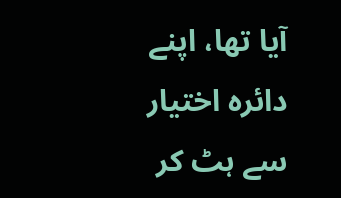آیا تھا، اپنے دائرہ اختیار سے ہٹ کر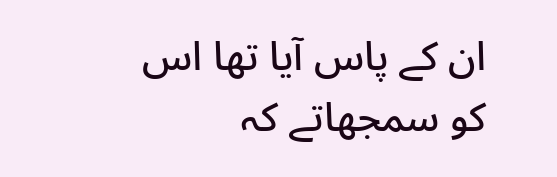ان کے پاس آیا تھا اس کو سمجھاتے کہ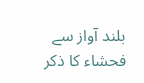بلند آواز سے فحشاء کا ذکر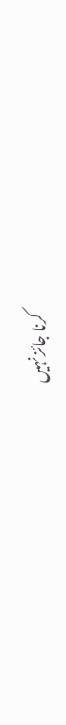کرنا جائز نہیں